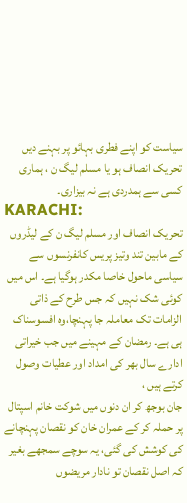سیاست کو اپنے فطری بہائو پر بہنے دیں
تحریک انصاف ہو یا مسلم لیگ ن ، ہماری کسی سے ہمدردی ہے نہ بیزاری۔
KARACHI:
تحریک انصاف اور مسلم لیگ ن کے لیڈروں کے مابین تند وتیز پریس کانفرنسوں سے سیاسی ماحول خاصا مکدر ہوگیا ہے۔ اس میں کوئی شک نہیں کہ جس طرح کے ذاتی الزامات تک معاملہ جا پہنچا،وہ افسوسناک ہی ہے۔ رمضان کے مہینے میں جب خیراتی ادارے سال بھر کی امداد اور عطیات وصول کرتے ہیں ،
جان بوجھ کر ان دنوں میں شوکت خانم اسپتال پر حملہ کر کے عمران خان کو نقصان پہنچانے کی کوشش کی گئی، یہ سوچے سمجھے بغیر کہ اصل نقصان تو نادار مریضوں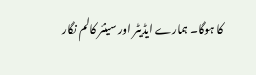کا ہوگا۔ ہمارے ایڈیٹر اور سینئر کالم نگار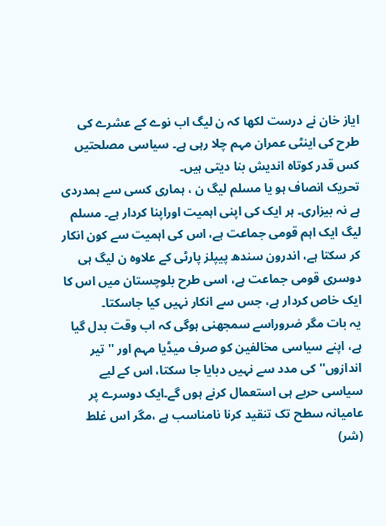ایاز خان نے درست لکھا کہ ن لیگ اب نوے کے عشرے کی طرح کی اینٹی عمران مہم چلا رہی ہے۔ سیاسی مصلحتیں کس قدر کوتاہ اندیش بنا دیتی ہیں۔
تحریک انصاف ہو یا مسلم لیگ ن ، ہماری کسی سے ہمدردی ہے نہ بیزاری۔ ہر ایک کی اپنی اہمیت اوراپنا کردار ہے۔ مسلم لیگ ایک اہم قومی جماعت ہے، اس کی اہمیت سے کون انکار کر سکتا ہے، اندرون سندھ پیپلز پارٹی کے علاوہ ن لیگ ہی دوسری قومی جماعت ہے، اسی طرح بلوچستان میں اس کا ایک خاص کردار ہے، جس سے انکار نہیں کیا جاسکتا۔
یہ بات مگر ضروراسے سمجھنی ہوگی کہ اب وقت بدل گیا ہے، اپنے سیاسی مخالفین کو صرف میڈیا مہم اور ''تیر اندازوں'' کی مدد سے نہیں دبایا جا سکتا، اس کے لیے سیاسی حربے ہی استعمال کرنے ہوں گے۔ایک دوسرے پر عامیانہ سطح تک تنقید کرنا نامناسب ہے ،مگر اس غلط (شر)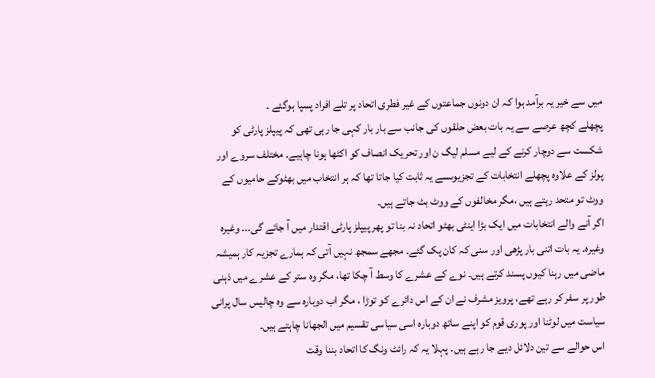میں سے خیر یہ برآمد ہوا کہ ان دونوں جماعتوں کے غیر فطری اتحاد پر تلے افراد پسپا ہوگئے ۔
پچھلے کچھ عرصے سے یہ بات بعض حلقوں کی جانب سے بار بار کہی جا رہی تھی کہ پیپلز پارٹی کو شکست سے دوچار کرنے کے لیے مسلم لیگ ن اور تحریک انصاف کو اکٹھا ہونا چاہیے۔ مختلف سروے اور پولز کے علاوہ پچھلے انتخابات کے تجزیوںسے یہ ثابت کیا جاتا تھا کہ ہر انتخاب میں بھٹوکے حامیوں کے ووٹ تو متحد رہتے ہیں ،مگر مخالفوں کے ووٹ بٹ جاتے ہیں۔
اگر آنے والے انتخابات میں ایک بڑا اینٹی بھٹو اتحاد نہ بنا تو پھر پیپلز پارٹی اقتدار میں آ جائے گی... وغیرہ وغیرہ۔ یہ بات اتنی بار پڑھی اور سنی کہ کان پک گئے۔ مجھے سمجھ نہیں آتی کہ ہمارے تجزیہ کار ہمیشہ ماضی میں رہنا کیوں پسند کرتے ہیں۔ نوے کے عشرے کا وسط آ چکا تھا، مگر وہ ستر کے عشرے میں ذہنی طور پر سفر کر رہے تھے، پرویز مشرف نے ان کے اس دائرے کو توڑا ، مگر اب دوبارہ سے وہ چالیس سال پرانی سیاست میں لوٹنا اور پوری قوم کو اپنے ساتھ دوبارہ اسی سیاسی تقسیم میں الجھانا چاہتے ہیں۔
اس حوالے سے تین دلائل دیے جا رہے ہیں۔ پہلا یہ کہ رائٹ ونگ کا اتحاد بننا وقت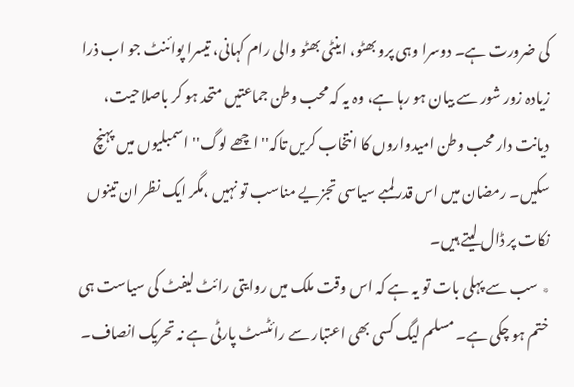کی ضرورت ہے۔ دوسرا وہی پرو بھٹو، اینٹی بھٹو والی رام کہانی، تیسرا پوائنٹ جو اب ذرا زیادہ زور شور سے بیان ہو رہا ہے، وہ یہ کہ محب وطن جماعتیں متحد ہو کر باصلاحیت، دیانت دار محب وطن امیدواروں کا انتخاب کریں تاکہ'' اچھے لوگ'' اسمبلیوں میں پہنچ سکیں۔ رمضان میں اس قدر لمبے سیاسی تجزیے مناسب تو نہیں ،مگر ایک نظر ان تینوں نکات پر ڈال لیتے ہیں۔
٭ سب سے پہلی بات تو یہ ہے کہ اس وقت ملک میں روایتی رائٹ لیفٹ کی سیاست ہی ختم ہو چکی ہے۔ مسلم لیگ کسی بھی اعتبار سے رائٹسٹ پارٹی ہے نہ تحریک انصاف۔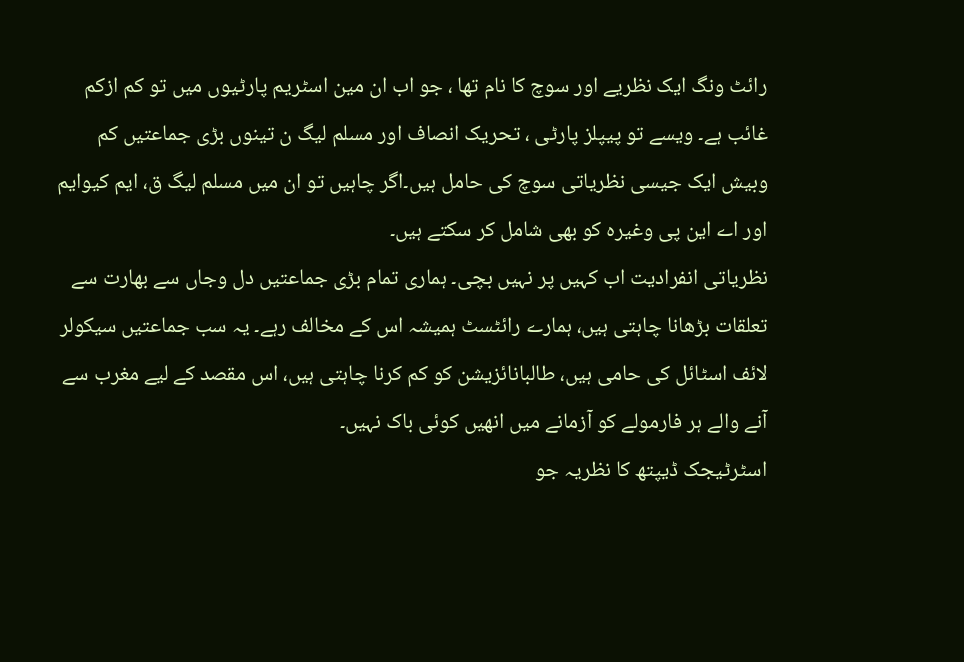رائٹ ونگ ایک نظریے اور سوچ کا نام تھا ، جو اب ان مین اسٹریم پارٹیوں میں تو کم ازکم غائب ہے۔ ویسے تو پیپلز پارٹی ، تحریک انصاف اور مسلم لیگ ن تینوں بڑی جماعتیں کم وبیش ایک جیسی نظریاتی سوچ کی حامل ہیں۔اگر چاہیں تو ان میں مسلم لیگ ق، ایم کیوایم اور اے این پی وغیرہ کو بھی شامل کر سکتے ہیں۔
نظریاتی انفرادیت اب کہیں پر نہیں بچی۔ ہماری تمام بڑی جماعتیں دل وجاں سے بھارت سے تعلقات بڑھانا چاہتی ہیں، ہمارے رائٹسٹ ہمیشہ اس کے مخالف رہے۔ یہ سب جماعتیں سیکولر لائف اسٹائل کی حامی ہیں، طالبانائزیشن کو کم کرنا چاہتی ہیں، اس مقصد کے لیے مغرب سے آنے والے ہر فارمولے کو آزمانے میں انھیں کوئی باک نہیں۔
اسٹرٹیجک ڈیپتھ کا نظریہ جو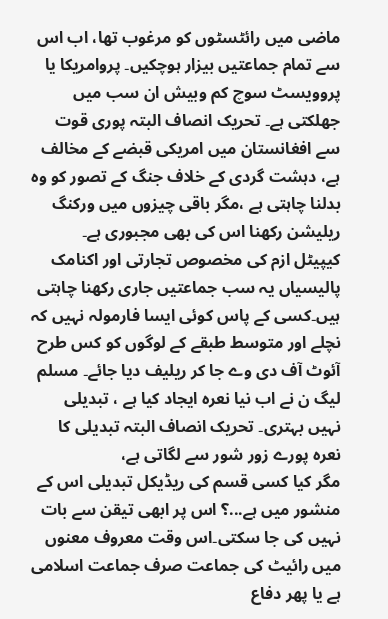ماضی میں رائٹسٹوں کو مرغوب تھا، اب اس سے تمام جماعتیں بیزار ہوچکیں۔ پروامریکا یا پروویسٹ سوچ کم وبیش ان سب میں جھلکتی ہے۔ تحریک انصاف البتہ پوری قوت سے افغانستان میں امریکی قبضے کے مخالف ہے، دہشت گردی کے خلاف جنگ کے تصور کو وہ بدلنا چاہتی ہے ،مگر باقی چیزوں میں ورکنگ ریلیشن رکھنا اس کی بھی مجبوری ہے۔
کیپیٹل ازم کی مخصوص تجارتی اور اکنامک پالیسیاں یہ سب جماعتیں جاری رکھنا چاہتی ہیں۔کسی کے پاس کوئی ایسا فارمولہ نہیں کہ نچلے اور متوسط طبقے کے لوگوں کو کس طرح آئوٹ آف دی وے جا کر ریلیف دیا جائے۔ مسلم لیگ ن نے اب نیا نعرہ ایجاد کیا ہے ، تبدیلی نہیں بہتری۔ تحریک انصاف البتہ تبدیلی کا نعرہ پورے زور شور سے لگاتی ہے،
مگر کیا کسی قسم کی ریڈیکل تبدیلی اس کے منشور میں ہے...؟ اس پر ابھی تیقن سے بات نہیں کی جا سکتی۔اس وقت معروف معنوں میں رائیٹ کی جماعت صرف جماعت اسلامی ہے یا پھر دفاع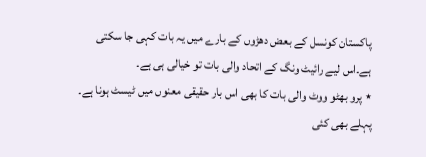پاکستان کونسل کے بعض دھڑوں کے بارے میں یہ بات کہی جا سکتی ہے۔اس لیے رائیٹ ونگ کے اتحاد والی بات تو خیالی ہی ہے۔
٭ پرو بھٹو ووٹ والی بات کا بھی اس بار حقیقی معنوں میں ٹیسٹ ہونا ہے۔ پہلے بھی کئی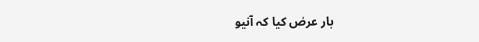بار عرض کیا کہ آنیو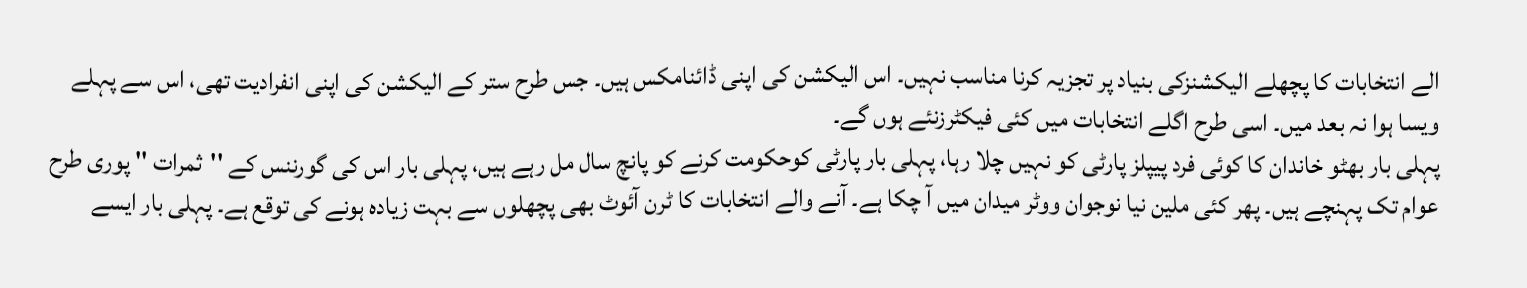الے انتخابات کا پچھلے الیکشنزکی بنیاد پر تجزیہ کرنا مناسب نہیں۔ اس الیکشن کی اپنی ڈائنامکس ہیں۔ جس طرح ستر کے الیکشن کی اپنی انفرادیت تھی، اس سے پہلے ویسا ہوا نہ بعد میں۔ اسی طرح اگلے انتخابات میں کئی فیکٹرزنئے ہوں گے۔
پہلی بار بھٹو خاندان کا کوئی فرد پیپلز پارٹی کو نہیں چلا رہا، پہلی بار پارٹی کوحکومت کرنے کو پانچ سال مل رہے ہیں، پہلی بار اس کی گورننس کے ''ثمرات '' پوری طرح عوام تک پہنچے ہیں۔ پھر کئی ملین نیا نوجوان ووٹر میدان میں آ چکا ہے۔ آنے والے انتخابات کا ٹرن آئوٹ بھی پچھلوں سے بہت زیادہ ہونے کی توقع ہے۔ پہلی بار ایسے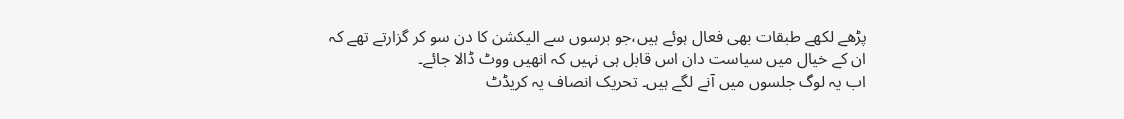پڑھے لکھے طبقات بھی فعال ہوئے ہیں،جو برسوں سے الیکشن کا دن سو کر گزارتے تھے کہ ان کے خیال میں سیاست دان اس قابل ہی نہیں کہ انھیں ووٹ ڈالا جائے۔
اب یہ لوگ جلسوں میں آنے لگے ہیں۔ تحریک انصاف یہ کریڈٹ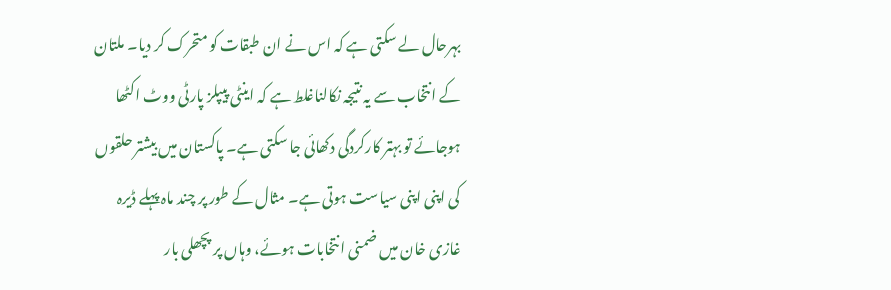بہرحال لے سکتی ہے کہ اس نے ان طبقات کو متحرک کر دیا۔ ملتان کے انتخاب سے یہ نتیجہ نکالناغلط ہے کہ اینٹی پیپلز پارٹی ووٹ اکٹھا ہوجائے تو بہتر کارکردگی دکھائی جا سکتی ہے۔ پاکستان میں بیشتر حلقوں کی اپنی اپنی سیاست ہوتی ہے۔ مثال کے طور پر چند ماہ پہلے ڈیرہ غازی خان میں ضمنی انتخابات ہوئے، وہاں پر پچھلی بار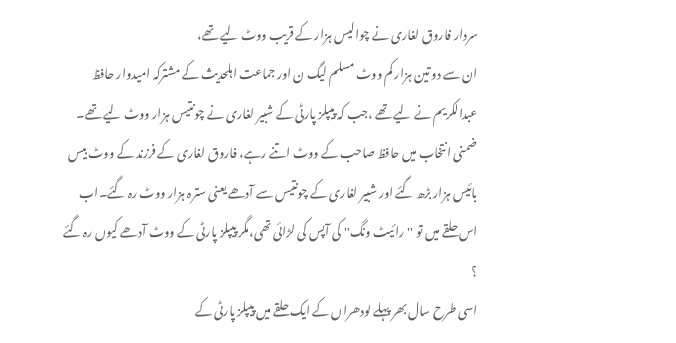سردار فاروق لغاری نے چوالیس ہزار کے قریب ووٹ لیے تھے،
ان سے دو تین ہزار کم ووٹ مسلم لیگ ن اور جماعت اہلحدیث کے مشترکہ امیدوار حافظ عبدالکریم نے لیے تھے ،جب کہ پیپلز پارٹی کے شبیر لغاری نے چونتیس ہزار ووٹ لیے تھے۔ ضمنی انتخاب میں حافظ صاحب کے ووٹ اتنے رہے، فاروق لغاری کے فرزند کے ووٹ بیس بائیس ہزار بڑھ گئے اور شبیر لغاری کے چونتیس سے آدھے یعنی سترہ ہزار ووٹ رہ گئے۔اب اس حلقے میں تو ''رائیٹ ونگ'' کی آپس کی لڑائی تھی،مگر پیپلز پارٹی کے ووٹ آدھے کیوں رہ گئے ؟
اسی طرح سال بھر پہلے لودھراں کے ایک حلقے میں پیپلز پارٹی کے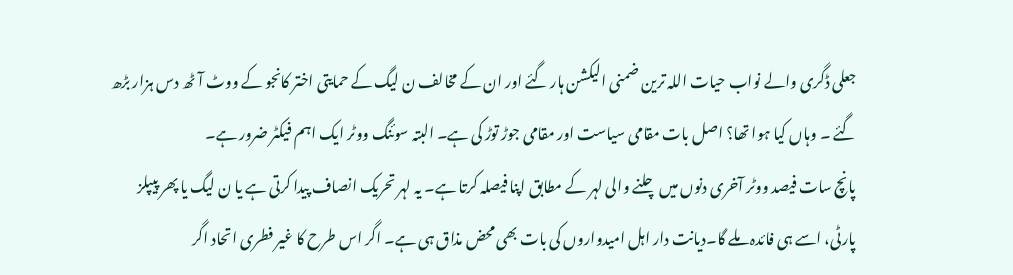جعلی ڈگری والے نواب حیات اللہ ترین ضمنی الیکشن ہار گئے اور ان کے مخالف ن لیگ کے حمایتی اختر کانجو کے ووٹ آٹھ دس ہزار بڑھ گئے ۔ وہاں کیا ہوا تھا؟ اصل بات مقامی سیاست اور مقامی جوڑ توڑ کی ہے۔ البتہ سوئنگ ووٹر ایک اہم فیکٹر ضرور ہے۔
پانچ سات فیصد ووٹر آخری دنوں میں چلنے والی لہر کے مطابق اپنا فیصلہ کرتا ہے۔ یہ لہر تحریک انصاف پیدا کرتی ہے یا ن لیگ یا پھر پیپلز پارٹی، اسے ہی فائدہ ملے گا۔دیانت دار اہل امیدواروں کی بات بھی محض مذاق ہی ہے۔ اگر اس طرح کا غیر فطری اتحاد اگر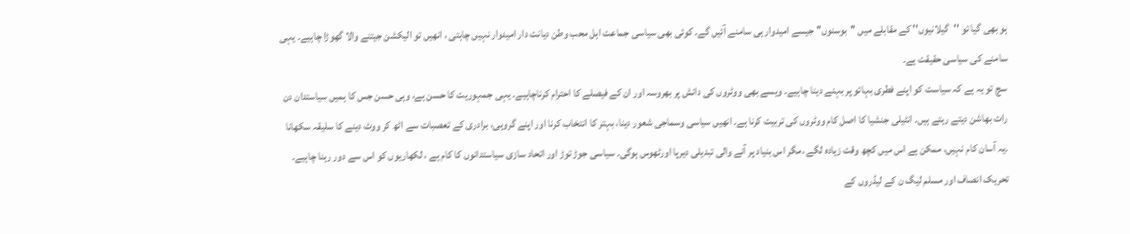ہو بھی گیا تو ''گیلانیوں'' کے مقابلے میں ''بوسنوں'' جیسے امیدوار ہی سامنے آئیں گے۔ کوئی بھی سیاسی جماعت اہل محب وطن دیانت دار امیدوار نہیں چاہتی ، انھیں تو الیکشن جیتنے والا گھوڑا چاہیے۔ یہی سامنے کی سیاسی حقیقت ہے۔
سچ تو یہ ہے کہ سیاست کو اپنے فطری بہائو پر بہنے دینا چاہیے۔ ویسے بھی ووٹروں کی دانش پر بھروسہ اور ان کے فیصلے کا احترام کرناچاہیے۔ یہی جمہوریت کا حسن ہے، وہی حسن جس کا ہمیں سیاستدان دن رات بھاشن دیتے رہتے ہیں۔ انٹیلی جنشیا کا اصل کام ووٹروں کی تربیت کرنا ہے۔ انھیں سیاسی وسماجی شعور دینا، بہتر کا انتخاب کرنا اور اپنے گروہی، برادری کے تعصبات سے اٹھ کر ووٹ دینے کا سلیقہ سکھانا ۔یہ آسان کام نہیں، ممکن ہے اس میں کچھ وقت زیادہ لگے ،مگر اس بنیاد پر آنے والی تبدیلی دیرپا اورٹھوس ہوگی۔ سیاسی جوڑ توڑ اور اتحاد سازی سیاستدانوں کا کام ہے ، لکھاریوں کو اس سے دور رہنا چاہیے۔
تحریک انصاف اور مسلم لیگ ن کے لیڈروں کے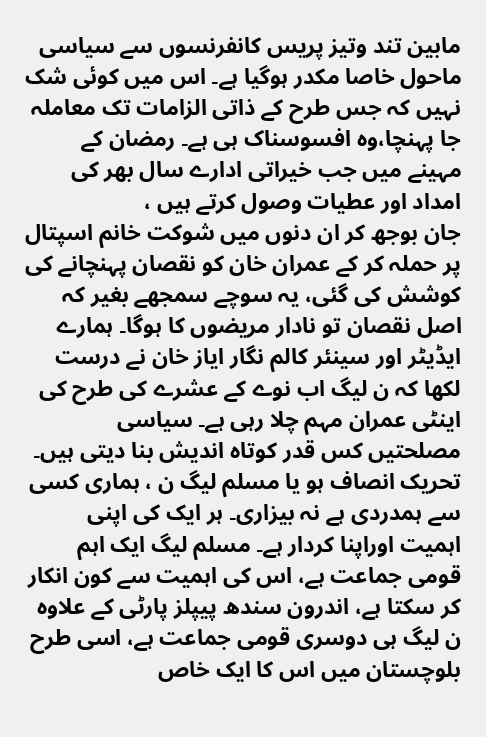مابین تند وتیز پریس کانفرنسوں سے سیاسی ماحول خاصا مکدر ہوگیا ہے۔ اس میں کوئی شک نہیں کہ جس طرح کے ذاتی الزامات تک معاملہ جا پہنچا،وہ افسوسناک ہی ہے۔ رمضان کے مہینے میں جب خیراتی ادارے سال بھر کی امداد اور عطیات وصول کرتے ہیں ،
جان بوجھ کر ان دنوں میں شوکت خانم اسپتال پر حملہ کر کے عمران خان کو نقصان پہنچانے کی کوشش کی گئی، یہ سوچے سمجھے بغیر کہ اصل نقصان تو نادار مریضوں کا ہوگا۔ ہمارے ایڈیٹر اور سینئر کالم نگار ایاز خان نے درست لکھا کہ ن لیگ اب نوے کے عشرے کی طرح کی اینٹی عمران مہم چلا رہی ہے۔ سیاسی مصلحتیں کس قدر کوتاہ اندیش بنا دیتی ہیں۔
تحریک انصاف ہو یا مسلم لیگ ن ، ہماری کسی سے ہمدردی ہے نہ بیزاری۔ ہر ایک کی اپنی اہمیت اوراپنا کردار ہے۔ مسلم لیگ ایک اہم قومی جماعت ہے، اس کی اہمیت سے کون انکار کر سکتا ہے، اندرون سندھ پیپلز پارٹی کے علاوہ ن لیگ ہی دوسری قومی جماعت ہے، اسی طرح بلوچستان میں اس کا ایک خاص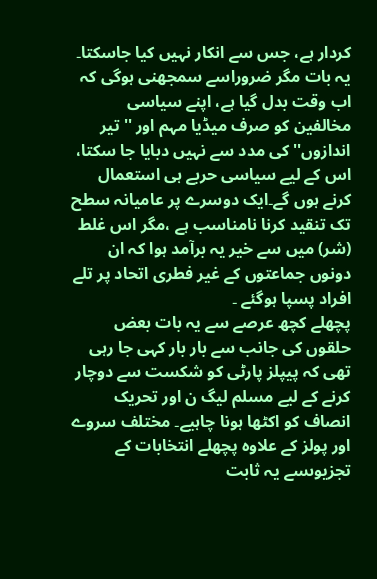کردار ہے، جس سے انکار نہیں کیا جاسکتا۔
یہ بات مگر ضروراسے سمجھنی ہوگی کہ اب وقت بدل گیا ہے، اپنے سیاسی مخالفین کو صرف میڈیا مہم اور ''تیر اندازوں'' کی مدد سے نہیں دبایا جا سکتا، اس کے لیے سیاسی حربے ہی استعمال کرنے ہوں گے۔ایک دوسرے پر عامیانہ سطح تک تنقید کرنا نامناسب ہے ،مگر اس غلط (شر) میں سے خیر یہ برآمد ہوا کہ ان دونوں جماعتوں کے غیر فطری اتحاد پر تلے افراد پسپا ہوگئے ۔
پچھلے کچھ عرصے سے یہ بات بعض حلقوں کی جانب سے بار بار کہی جا رہی تھی کہ پیپلز پارٹی کو شکست سے دوچار کرنے کے لیے مسلم لیگ ن اور تحریک انصاف کو اکٹھا ہونا چاہیے۔ مختلف سروے اور پولز کے علاوہ پچھلے انتخابات کے تجزیوںسے یہ ثابت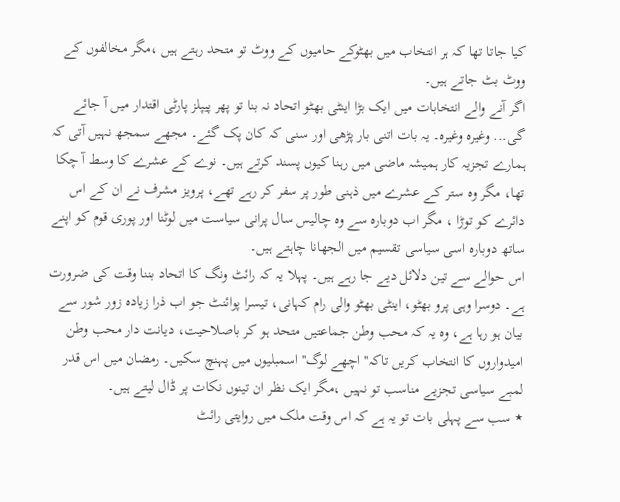کیا جاتا تھا کہ ہر انتخاب میں بھٹوکے حامیوں کے ووٹ تو متحد رہتے ہیں ،مگر مخالفوں کے ووٹ بٹ جاتے ہیں۔
اگر آنے والے انتخابات میں ایک بڑا اینٹی بھٹو اتحاد نہ بنا تو پھر پیپلز پارٹی اقتدار میں آ جائے گی... وغیرہ وغیرہ۔ یہ بات اتنی بار پڑھی اور سنی کہ کان پک گئے۔ مجھے سمجھ نہیں آتی کہ ہمارے تجزیہ کار ہمیشہ ماضی میں رہنا کیوں پسند کرتے ہیں۔ نوے کے عشرے کا وسط آ چکا تھا، مگر وہ ستر کے عشرے میں ذہنی طور پر سفر کر رہے تھے، پرویز مشرف نے ان کے اس دائرے کو توڑا ، مگر اب دوبارہ سے وہ چالیس سال پرانی سیاست میں لوٹنا اور پوری قوم کو اپنے ساتھ دوبارہ اسی سیاسی تقسیم میں الجھانا چاہتے ہیں۔
اس حوالے سے تین دلائل دیے جا رہے ہیں۔ پہلا یہ کہ رائٹ ونگ کا اتحاد بننا وقت کی ضرورت ہے۔ دوسرا وہی پرو بھٹو، اینٹی بھٹو والی رام کہانی، تیسرا پوائنٹ جو اب ذرا زیادہ زور شور سے بیان ہو رہا ہے، وہ یہ کہ محب وطن جماعتیں متحد ہو کر باصلاحیت، دیانت دار محب وطن امیدواروں کا انتخاب کریں تاکہ'' اچھے لوگ'' اسمبلیوں میں پہنچ سکیں۔ رمضان میں اس قدر لمبے سیاسی تجزیے مناسب تو نہیں ،مگر ایک نظر ان تینوں نکات پر ڈال لیتے ہیں۔
٭ سب سے پہلی بات تو یہ ہے کہ اس وقت ملک میں روایتی رائٹ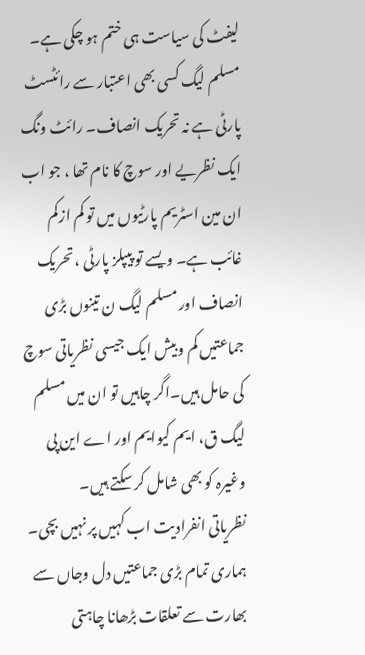لیفٹ کی سیاست ہی ختم ہو چکی ہے۔ مسلم لیگ کسی بھی اعتبار سے رائٹسٹ پارٹی ہے نہ تحریک انصاف۔ رائٹ ونگ ایک نظریے اور سوچ کا نام تھا ، جو اب ان مین اسٹریم پارٹیوں میں تو کم ازکم غائب ہے۔ ویسے تو پیپلز پارٹی ، تحریک انصاف اور مسلم لیگ ن تینوں بڑی جماعتیں کم وبیش ایک جیسی نظریاتی سوچ کی حامل ہیں۔اگر چاہیں تو ان میں مسلم لیگ ق، ایم کیوایم اور اے این پی وغیرہ کو بھی شامل کر سکتے ہیں۔
نظریاتی انفرادیت اب کہیں پر نہیں بچی۔ ہماری تمام بڑی جماعتیں دل وجاں سے بھارت سے تعلقات بڑھانا چاہتی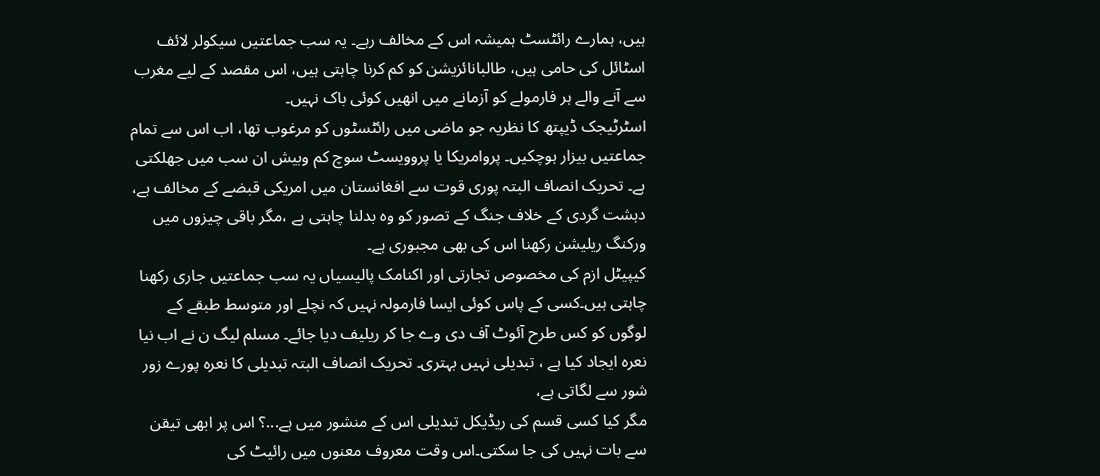ہیں، ہمارے رائٹسٹ ہمیشہ اس کے مخالف رہے۔ یہ سب جماعتیں سیکولر لائف اسٹائل کی حامی ہیں، طالبانائزیشن کو کم کرنا چاہتی ہیں، اس مقصد کے لیے مغرب سے آنے والے ہر فارمولے کو آزمانے میں انھیں کوئی باک نہیں۔
اسٹرٹیجک ڈیپتھ کا نظریہ جو ماضی میں رائٹسٹوں کو مرغوب تھا، اب اس سے تمام جماعتیں بیزار ہوچکیں۔ پروامریکا یا پروویسٹ سوچ کم وبیش ان سب میں جھلکتی ہے۔ تحریک انصاف البتہ پوری قوت سے افغانستان میں امریکی قبضے کے مخالف ہے، دہشت گردی کے خلاف جنگ کے تصور کو وہ بدلنا چاہتی ہے ،مگر باقی چیزوں میں ورکنگ ریلیشن رکھنا اس کی بھی مجبوری ہے۔
کیپیٹل ازم کی مخصوص تجارتی اور اکنامک پالیسیاں یہ سب جماعتیں جاری رکھنا چاہتی ہیں۔کسی کے پاس کوئی ایسا فارمولہ نہیں کہ نچلے اور متوسط طبقے کے لوگوں کو کس طرح آئوٹ آف دی وے جا کر ریلیف دیا جائے۔ مسلم لیگ ن نے اب نیا نعرہ ایجاد کیا ہے ، تبدیلی نہیں بہتری۔ تحریک انصاف البتہ تبدیلی کا نعرہ پورے زور شور سے لگاتی ہے،
مگر کیا کسی قسم کی ریڈیکل تبدیلی اس کے منشور میں ہے...؟ اس پر ابھی تیقن سے بات نہیں کی جا سکتی۔اس وقت معروف معنوں میں رائیٹ کی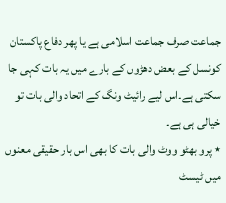جماعت صرف جماعت اسلامی ہے یا پھر دفاع پاکستان کونسل کے بعض دھڑوں کے بارے میں یہ بات کہی جا سکتی ہے۔اس لیے رائیٹ ونگ کے اتحاد والی بات تو خیالی ہی ہے۔
٭ پرو بھٹو ووٹ والی بات کا بھی اس بار حقیقی معنوں میں ٹیسٹ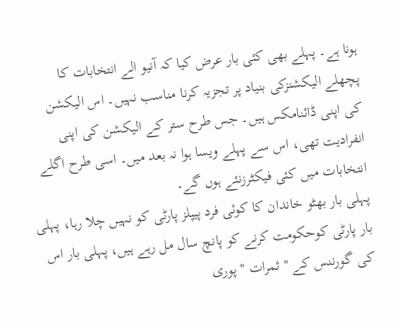ہونا ہے۔ پہلے بھی کئی بار عرض کیا کہ آنیو الے انتخابات کا پچھلے الیکشنزکی بنیاد پر تجزیہ کرنا مناسب نہیں۔ اس الیکشن کی اپنی ڈائنامکس ہیں۔ جس طرح ستر کے الیکشن کی اپنی انفرادیت تھی، اس سے پہلے ویسا ہوا نہ بعد میں۔ اسی طرح اگلے انتخابات میں کئی فیکٹرزنئے ہوں گے۔
پہلی بار بھٹو خاندان کا کوئی فرد پیپلز پارٹی کو نہیں چلا رہا، پہلی بار پارٹی کوحکومت کرنے کو پانچ سال مل رہے ہیں، پہلی بار اس کی گورننس کے ''ثمرات '' پوری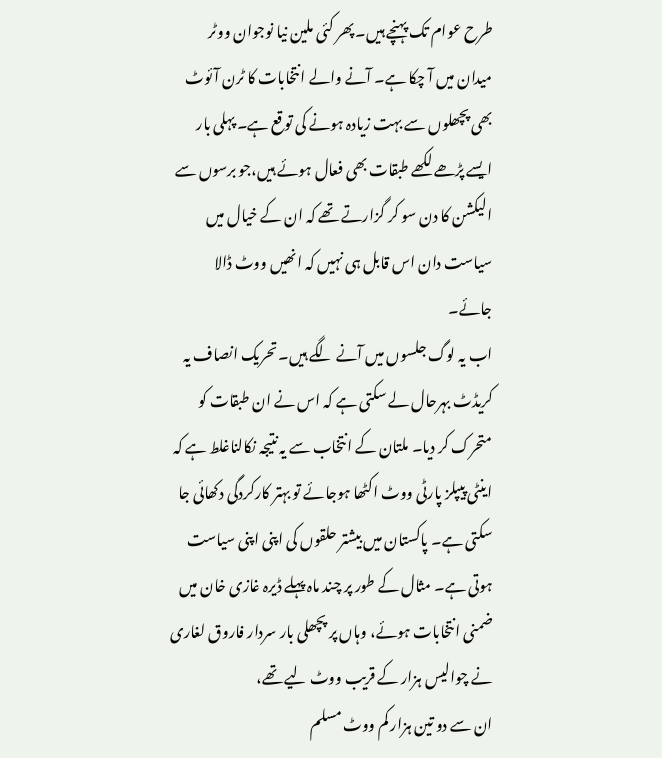طرح عوام تک پہنچے ہیں۔ پھر کئی ملین نیا نوجوان ووٹر میدان میں آ چکا ہے۔ آنے والے انتخابات کا ٹرن آئوٹ بھی پچھلوں سے بہت زیادہ ہونے کی توقع ہے۔ پہلی بار ایسے پڑھے لکھے طبقات بھی فعال ہوئے ہیں،جو برسوں سے الیکشن کا دن سو کر گزارتے تھے کہ ان کے خیال میں سیاست دان اس قابل ہی نہیں کہ انھیں ووٹ ڈالا جائے۔
اب یہ لوگ جلسوں میں آنے لگے ہیں۔ تحریک انصاف یہ کریڈٹ بہرحال لے سکتی ہے کہ اس نے ان طبقات کو متحرک کر دیا۔ ملتان کے انتخاب سے یہ نتیجہ نکالناغلط ہے کہ اینٹی پیپلز پارٹی ووٹ اکٹھا ہوجائے تو بہتر کارکردگی دکھائی جا سکتی ہے۔ پاکستان میں بیشتر حلقوں کی اپنی اپنی سیاست ہوتی ہے۔ مثال کے طور پر چند ماہ پہلے ڈیرہ غازی خان میں ضمنی انتخابات ہوئے، وہاں پر پچھلی بار سردار فاروق لغاری نے چوالیس ہزار کے قریب ووٹ لیے تھے،
ان سے دو تین ہزار کم ووٹ مسلم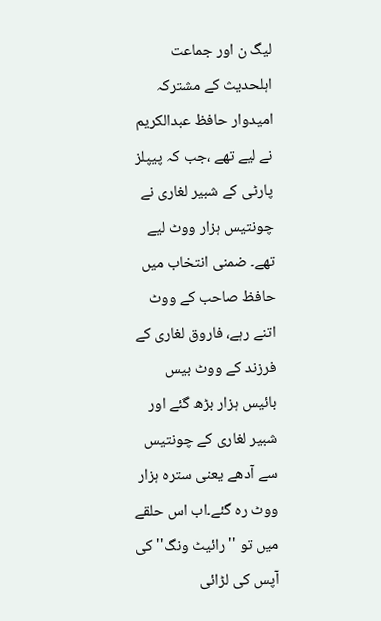لیگ ن اور جماعت اہلحدیث کے مشترکہ امیدوار حافظ عبدالکریم نے لیے تھے ،جب کہ پیپلز پارٹی کے شبیر لغاری نے چونتیس ہزار ووٹ لیے تھے۔ ضمنی انتخاب میں حافظ صاحب کے ووٹ اتنے رہے، فاروق لغاری کے فرزند کے ووٹ بیس بائیس ہزار بڑھ گئے اور شبیر لغاری کے چونتیس سے آدھے یعنی سترہ ہزار ووٹ رہ گئے۔اب اس حلقے میں تو ''رائیٹ ونگ'' کی آپس کی لڑائی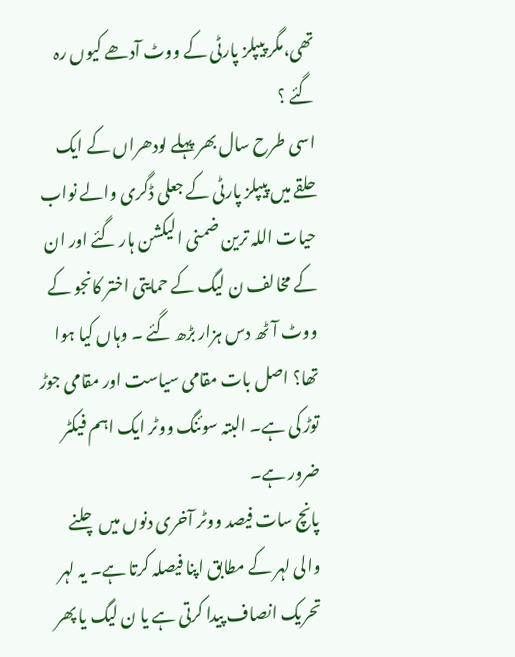تھی،مگر پیپلز پارٹی کے ووٹ آدھے کیوں رہ گئے ؟
اسی طرح سال بھر پہلے لودھراں کے ایک حلقے میں پیپلز پارٹی کے جعلی ڈگری والے نواب حیات اللہ ترین ضمنی الیکشن ہار گئے اور ان کے مخالف ن لیگ کے حمایتی اختر کانجو کے ووٹ آٹھ دس ہزار بڑھ گئے ۔ وہاں کیا ہوا تھا؟ اصل بات مقامی سیاست اور مقامی جوڑ توڑ کی ہے۔ البتہ سوئنگ ووٹر ایک اہم فیکٹر ضرور ہے۔
پانچ سات فیصد ووٹر آخری دنوں میں چلنے والی لہر کے مطابق اپنا فیصلہ کرتا ہے۔ یہ لہر تحریک انصاف پیدا کرتی ہے یا ن لیگ یا پھر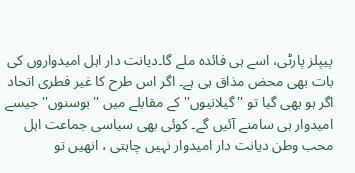پیپلز پارٹی، اسے ہی فائدہ ملے گا۔دیانت دار اہل امیدواروں کی بات بھی محض مذاق ہی ہے۔ اگر اس طرح کا غیر فطری اتحاد اگر ہو بھی گیا تو ''گیلانیوں'' کے مقابلے میں ''بوسنوں'' جیسے امیدوار ہی سامنے آئیں گے۔ کوئی بھی سیاسی جماعت اہل محب وطن دیانت دار امیدوار نہیں چاہتی ، انھیں تو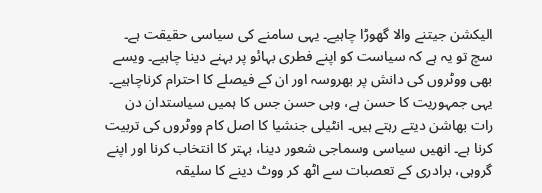الیکشن جیتنے والا گھوڑا چاہیے۔ یہی سامنے کی سیاسی حقیقت ہے۔
سچ تو یہ ہے کہ سیاست کو اپنے فطری بہائو پر بہنے دینا چاہیے۔ ویسے بھی ووٹروں کی دانش پر بھروسہ اور ان کے فیصلے کا احترام کرناچاہیے۔ یہی جمہوریت کا حسن ہے، وہی حسن جس کا ہمیں سیاستدان دن رات بھاشن دیتے رہتے ہیں۔ انٹیلی جنشیا کا اصل کام ووٹروں کی تربیت کرنا ہے۔ انھیں سیاسی وسماجی شعور دینا، بہتر کا انتخاب کرنا اور اپنے گروہی، برادری کے تعصبات سے اٹھ کر ووٹ دینے کا سلیقہ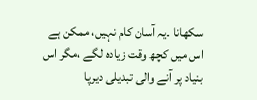سکھانا ۔یہ آسان کام نہیں، ممکن ہے اس میں کچھ وقت زیادہ لگے ،مگر اس بنیاد پر آنے والی تبدیلی دیرپا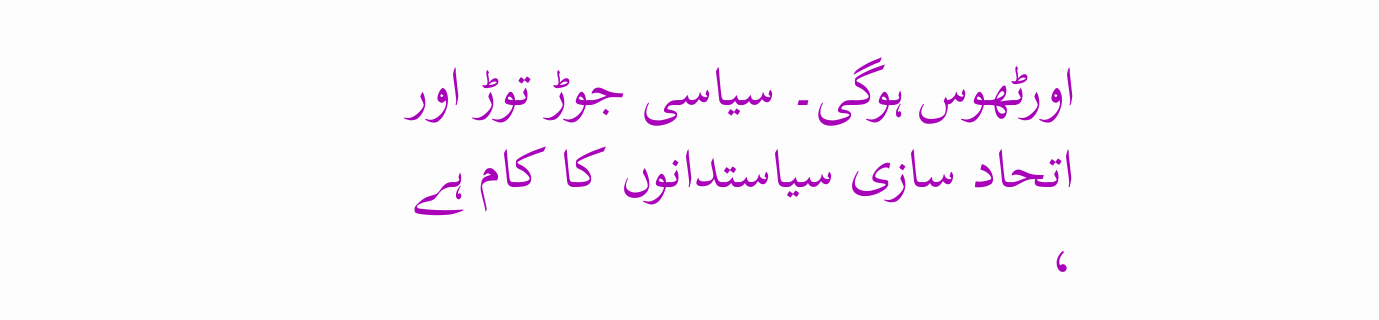اورٹھوس ہوگی۔ سیاسی جوڑ توڑ اور اتحاد سازی سیاستدانوں کا کام ہے ،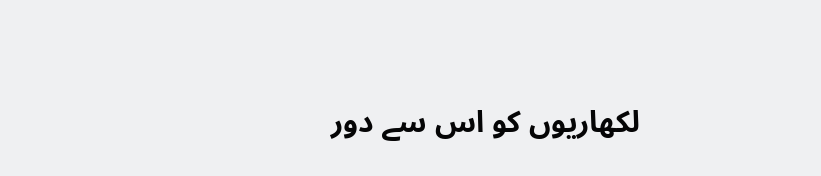لکھاریوں کو اس سے دور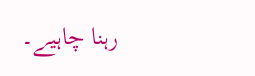رہنا چاہیے۔